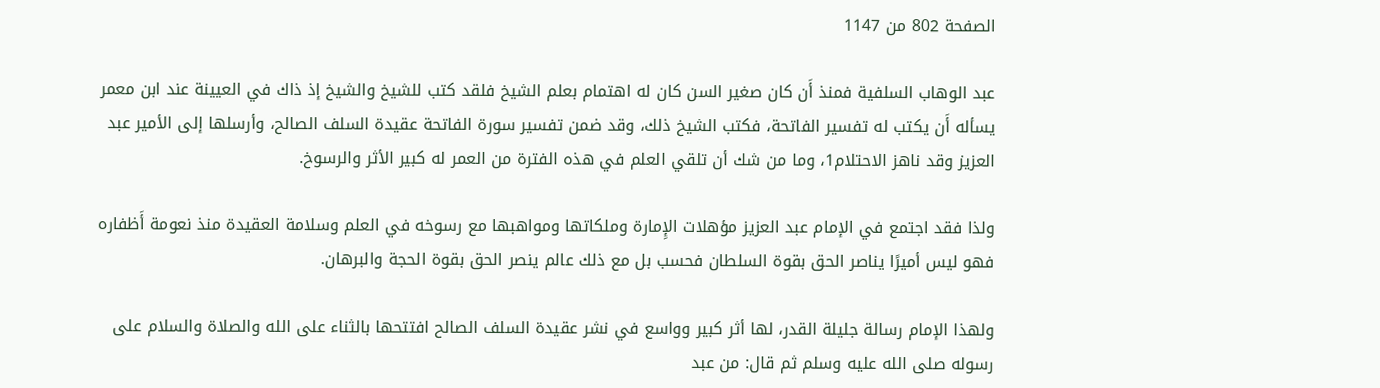الصفحة 802 من 1147

عبد الوهاب السلفية فمنذ أَن كان صغير السن كان له اهتمام بعلم الشيخ فلقد كتب للشيخ والشيخ إذ ذاك في العيينة عند ابن معمر يسأله أَن يكتب له تفسير الفاتحة، فكتب الشيخ ذلك، وقد ضمن تفسير سورة الفاتحة عقيدة السلف الصالح، وأرسلها إلى الأمير عبد العزيز وقد ناهز الاحتلام1، وما من شك أن تلقي العلم في هذه الفترة من العمر له كبير الأثر والرسوخ.

ولذا فقد اجتمع في الإمام عبد العزيز مؤهلات الإِمارة وملكاتها ومواهبها مع رسوخه في العلم وسلامة العقيدة منذ نعومة أَظفاره فهو ليس أميرًا يناصر الحق بقوة السلطان فحسب بل مع ذلك عالم ينصر الحق بقوة الحجة والبرهان.

ولهذا الإمام رسالة جليلة القدر، لها أثر كبير وواسع في نشر عقيدة السلف الصالح افتتحها بالثناء على الله والصلاة والسلام على رسوله صلى الله عليه وسلم ثم قال: من عبد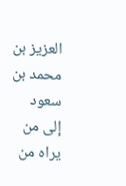العزيز بن محمد بن سعود إلى من يراه من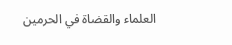العلماء والقضاة في الحرمين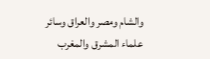والشام ومصر والعراق وسائر علماء المشرق والمغرب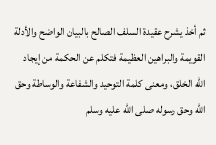ثم أخذ يشرح عقيدة السلف الصالح بالبيان الواضح والأدلة القويمة والبراهين العظيمة فتكلم عن الحكمة من إيجاد الله الخلق، ومعنى كلمة التوحيد والشفاعة والوساطة وحق الله وحق رسوله صلى الله عليه وسلم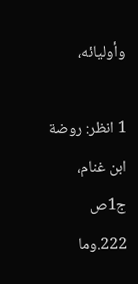وأوليائه،

1 انظر: روضة ابن غنام، ج1ص 222.وما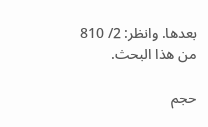بعدها. وانظر: 2/ 810 من هذا البحث.

حجم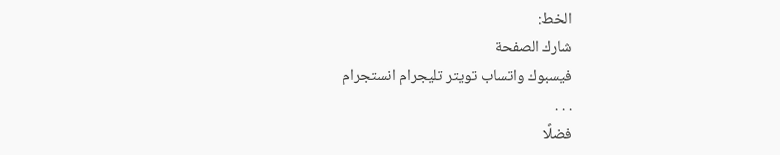الخط:
شارك الصفحة
فيسبوك واتساب تويتر تليجرام انستجرام
. . .
فضلًا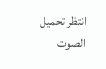انتظر تحميل الصوت